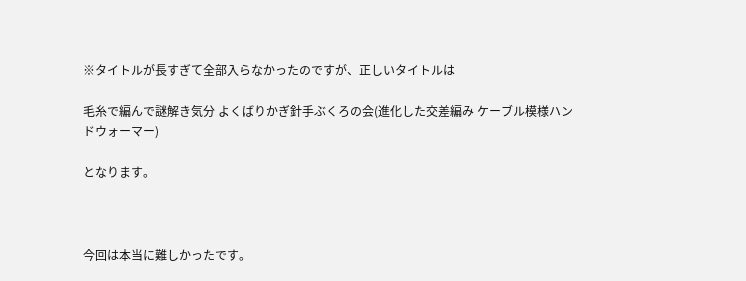※タイトルが長すぎて全部入らなかったのですが、正しいタイトルは

毛糸で編んで謎解き気分 よくばりかぎ針手ぶくろの会(進化した交差編み ケーブル模様ハンドウォーマー)

となります。



今回は本当に難しかったです。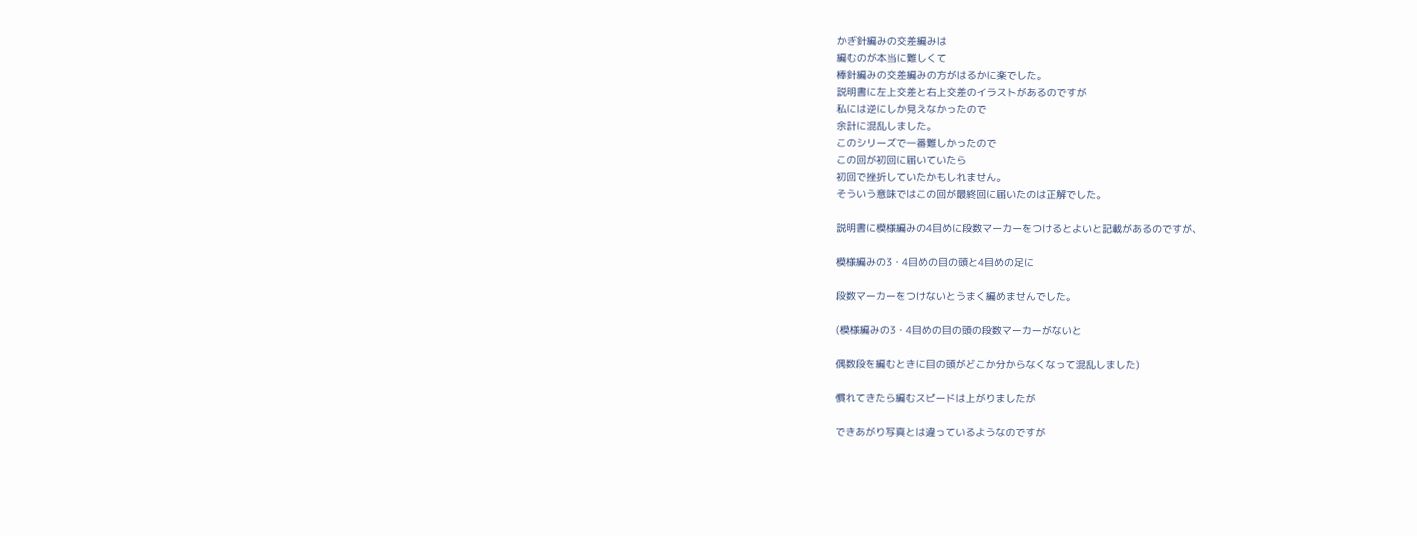かぎ針編みの交差編みは
編むのが本当に難しくて
棒針編みの交差編みの方がはるかに楽でした。
説明書に左上交差と右上交差のイラストがあるのですが
私には逆にしか見えなかったので
余計に混乱しました。
このシリーズで一番難しかったので
この回が初回に届いていたら
初回で挫折していたかもしれません。
そういう意味ではこの回が最終回に届いたのは正解でした。

説明書に模様編みの4目めに段数マーカーをつけるとよいと記載があるのですが、

模様編みの3・4目めの目の頭と4目めの足に

段数マーカーをつけないとうまく編めませんでした。

(模様編みの3・4目めの目の頭の段数マーカーがないと

偶数段を編むときに目の頭がどこか分からなくなって混乱しました)

慣れてきたら編むスピードは上がりましたが

できあがり写真とは違っているようなのですが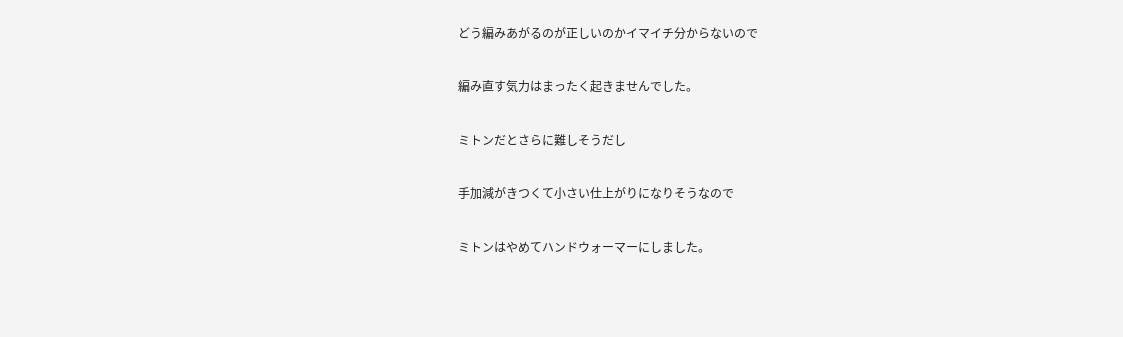どう編みあがるのが正しいのかイマイチ分からないので

編み直す気力はまったく起きませんでした。

ミトンだとさらに難しそうだし

手加減がきつくて小さい仕上がりになりそうなので

ミトンはやめてハンドウォーマーにしました。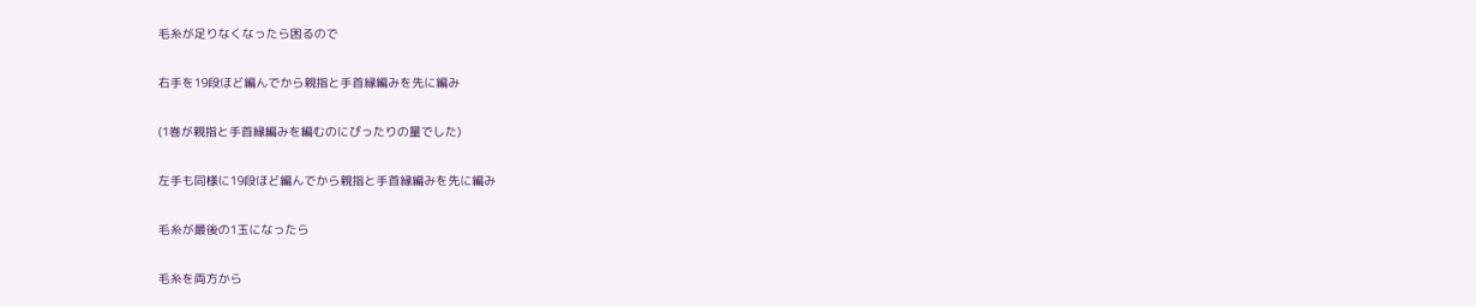毛糸が足りなくなったら困るので

右手を19段ほど編んでから親指と手首縁編みを先に編み

(1巻が親指と手首縁編みを編むのにぴったりの量でした)

左手も同様に19段ほど編んでから親指と手首縁編みを先に編み

毛糸が最後の1玉になったら

毛糸を両方から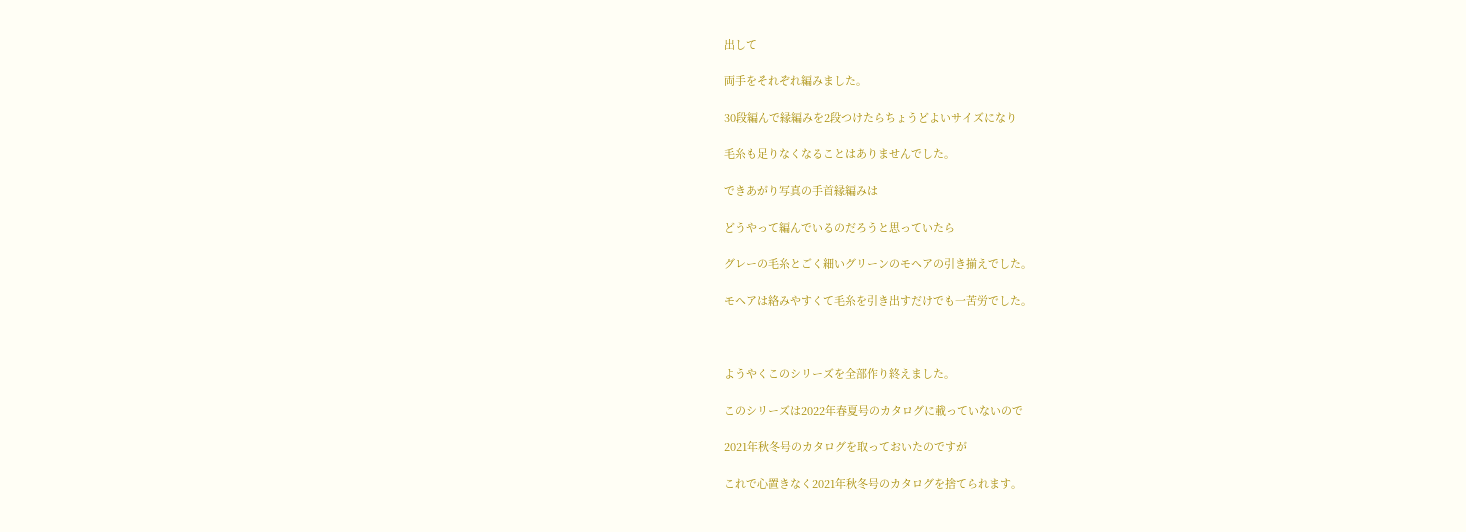出して

両手をそれぞれ編みました。

30段編んで縁編みを2段つけたらちょうどよいサイズになり

毛糸も足りなくなることはありませんでした。

できあがり写真の手首縁編みは

どうやって編んでいるのだろうと思っていたら

グレーの毛糸とごく細いグリーンのモヘアの引き揃えでした。

モヘアは絡みやすくて毛糸を引き出すだけでも一苦労でした。



ようやくこのシリーズを全部作り終えました。

このシリーズは2022年春夏号のカタログに載っていないので

2021年秋冬号のカタログを取っておいたのですが

これで心置きなく2021年秋冬号のカタログを捨てられます。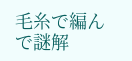毛糸で編んで謎解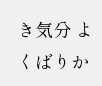き気分 よくばりか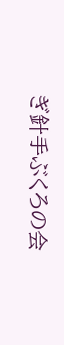ぎ針手ぶくろの会